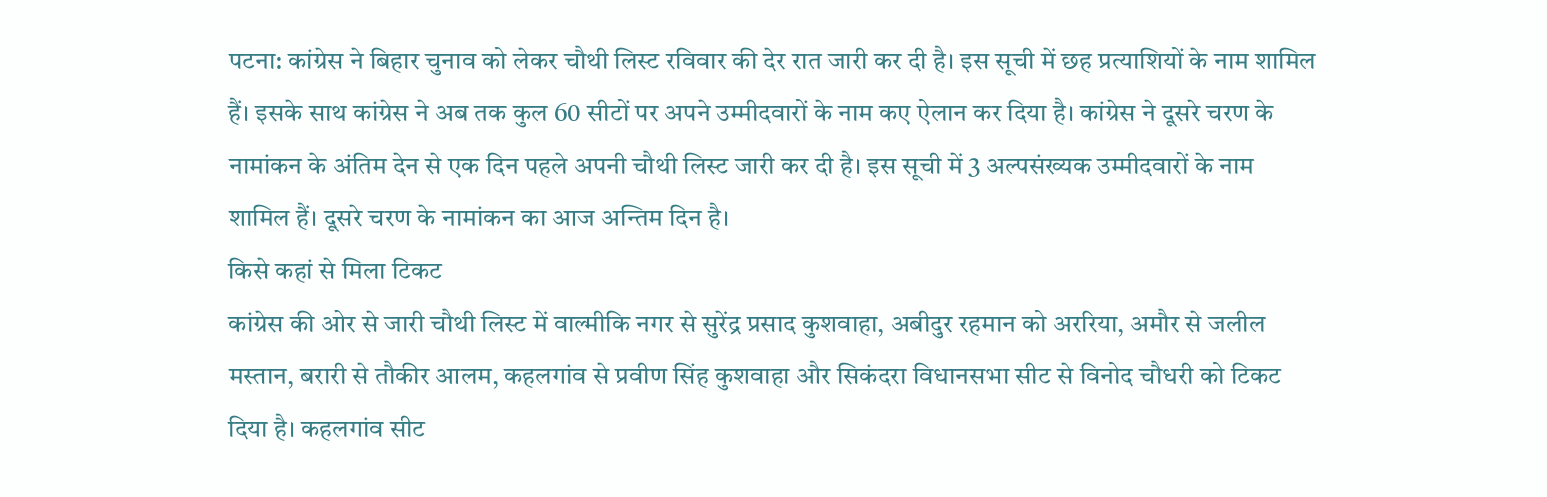पटना: कांग्रेस ने बिहार चुनाव को लेकर चौथी लिस्ट रविवार की देर रात जारी कर दी है। इस सूची में छह प्रत्याशियों के नाम शामिल हैं। इसके साथ कांग्रेस ने अब तक कुल 60 सीटों पर अपने उम्मीदवारों के नाम कए ऐलान कर दिया है। कांग्रेस ने दूसरे चरण के नामांकन के अंतिम देन से एक दिन पहले अपनी चौथी लिस्ट जारी कर दी है। इस सूची में 3 अल्पसंख्यक उम्मीदवारों के नाम शामिल हैं। दूसरे चरण के नामांकन का आज अन्तिम दिन है।
किसे कहां से मिला टिकट
कांग्रेस की ओर से जारी चौथी लिस्ट में वाल्मीकि नगर से सुरेंद्र प्रसाद कुशवाहा, अबीदुर रहमान को अररिया, अमौर से जलील मस्तान, बरारी से तौकीर आलम, कहलगांव से प्रवीण सिंह कुशवाहा और सिकंदरा विधानसभा सीट से विनोद चौधरी को टिकट दिया है। कहलगांव सीट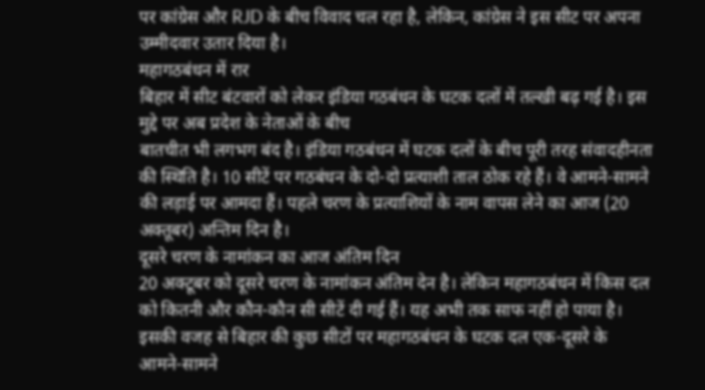पर कांग्रेस और RJD के बीच विवाद चल रहा है, लेकिन, कांग्रेस ने इस सीट पर अपना उम्मीदवार उतार दिया है।
महागठबंधन में रार
बिहार में सीट बंटवारों को लेकर इंडिया गठबंधन के घटक दलों में तल्खी बढ़ गई है। इस मुद्दे पर अब प्रदेश के नेताओं के बीच
बातचीत भी लगभग बंद है। इंडिया गठबंधन में घटक दलों के बीच पूरी तरह संवादहीनता की स्थिति है। 10 सीटें पर गठबंधन के दो-दो प्रत्याशी ताल ठोक रहे हैं। वे आमने-सामने की लड़ाई पर आमदा हैं। पहले चरण के प्रत्याशियों के नाम वापस लेने का आज (20 अक्तूबर) अन्तिम दिन है।
दूसरे चरण के नामांकन का आज अंतिम दिन
20 अक्टूबर को दूसरे चरण के नामांकन अंतिम देन है। लेकिन महागठबंधन में किस दल को कितनी और कौन-कौन सी सीटें दी गई हैं। यह अभी तक साफ नहीं हो पाया है। इसकी वजह से बिहार की कुछ सीटों पर महागठबंधन के घटक दल एक-दूसरे के आमने-सामने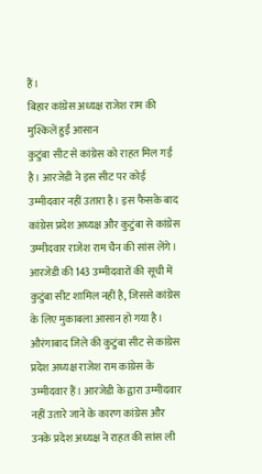हैं।
बिहार कांग्रेस अध्यक्ष राजेश राम की मुश्किलें हुईं आसान
कुटुंबा सीट से कांग्रेस को राहत मिल गई है। आरजेडी ने इस सीट पर कोई उम्मीदवार नहीं उतारा है। इस फैसके बाद कांग्रेस प्रदेश अध्यक्ष और कुटुंबा से कांग्रेस उम्मीदवार राजेश राम चैन की सांस लेंगे। आरजेडी की 143 उम्मीदवारों की सूची में कुटुंबा सीट शामिल नहीं है, जिससे कांग्रेस के लिए मुकाबला आसान हो गया है। औरंगाबाद जिले की कुटुंबा सीट से कांग्रेस प्रदेश अध्यक्ष राजेश राम कांग्रेस के उम्मीदवार हैं। आरजेडी के द्वारा उम्मीदवार नहीं उतारे जाने के कारण कांग्रेस और उनके प्रदेश अध्यक्ष ने राहत की सांस ली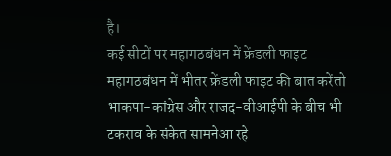है।
कई सीटों पर महागठबंधन में फ्रेंडली फाइट
महागठबंधन में भीतर फ्रेंडली फाइट की बात करेंतो भाकपा-कांग्रेस और राजद-वीआईपी के बीच भी टकराव के संकेत सामनेआ रहे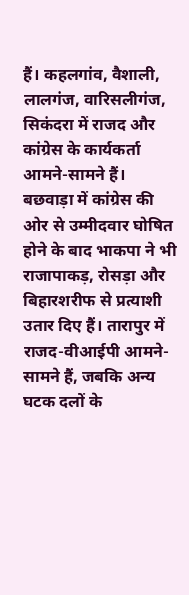हैं। कहलगांव, वैशाली, लालगंज, वारिसलीगंज, सिकंदरा में राजद और कांग्रेस के कार्यकर्ता आमने-सामने हैं। बछवाड़ा में कांग्रेस की ओर से उम्मीदवार घोषित होने के बाद भाकपा ने भी राजापाकड़, रोसड़ा और बिहारशरीफ से प्रत्याशी उतार दिए हैं। तारापुर में राजद-वीआईपी आमने-सामने हैं, जबकि अन्य घटक दलों के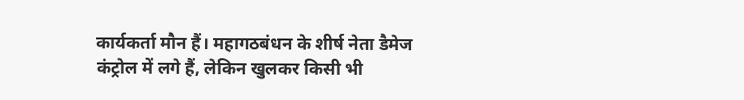कार्यकर्ता मौन हैं। महागठबंधन के शीर्ष नेता डैमेज कंट्रोल में लगे हैं, लेकिन खुलकर किसी भी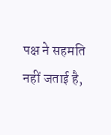पक्ष ने सहमति नहीं जताई है,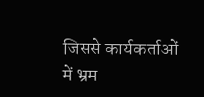जिससे कार्यकर्ताओं में भ्रम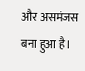और असमंजस बना हुआ है।